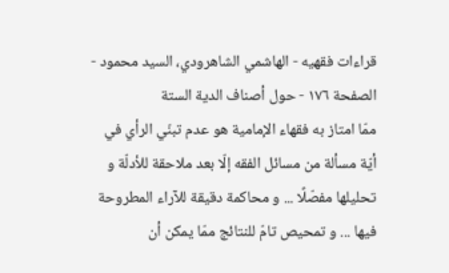قراءات فقهيه - الهاشمي الشاهرودي، السيد محمود - الصفحة ١٧٦ - حول أصناف الدية الستة
ممّا امتاز به فقهاء الإمامية هو عدم تبنّي الرأي في أيّة مسألة من مسائل الفقه إلّا بعد ملاحقة للأدلّة و تحليلها مفصّلًا ... و محاكمة دقيقة للآراء المطروحة فيها ... و تمحيص تامّ للنتائج ممّا يمكن أن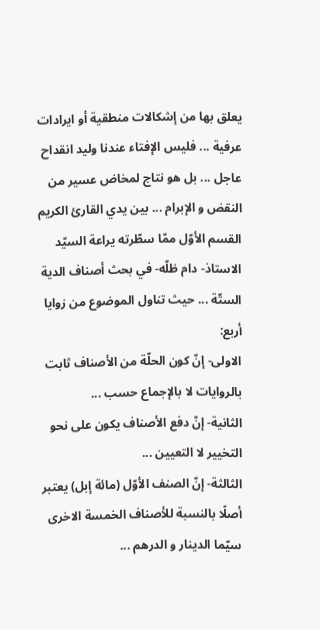يعلق بها من إشكالات منطقية أو ايرادات عرفية ... فليس الإفتاء عندنا وليد انقداح عاجل ... بل هو نتاج لمخاض عسير من النقض و الإبرام ... بين يدي القارئ الكريم القسم الأوّل ممّا سطّرته يراعة السيّد الاستاذ- دام ظلّه- في بحث أصناف الدية الستّة ... حيث تناول الموضوع من زوايا أربع:
الاولى- إنّ كون الحلّة من الأصناف ثابت بالروايات لا بالإجماع حسب ...
الثانية- إنّ دفع الأصناف يكون على نحو التخيير لا التعيين ...
الثالثة- إنّ الصنف الأوّل (مائة إبل) يعتبر أصلًا بالنسبة للأصناف الخمسة الاخرى سيّما الدينار و الدرهم ...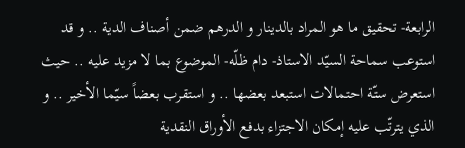الرابعة- تحقيق ما هو المراد بالدينار و الدرهم ضمن أصناف الدية .. و قد استوعب سماحة السيّد الاستاذ- دام ظلّه- الموضوع بما لا مزيد عليه .. حيث استعرض ستّة احتمالات استبعد بعضها .. و استقرب بعضاً سيّما الأخير .. و الذي يترتّب عليه إمكان الاجتزاء بدفع الأوراق النقدية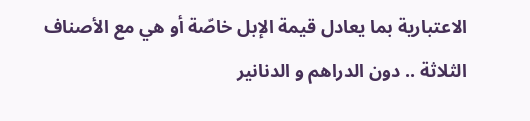الاعتبارية بما يعادل قيمة الإبل خاصّة أو هي مع الأصناف الثلاثة .. دون الدراهم و الدنانير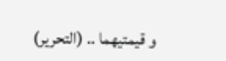و قيمتيهما .. (التحرير)